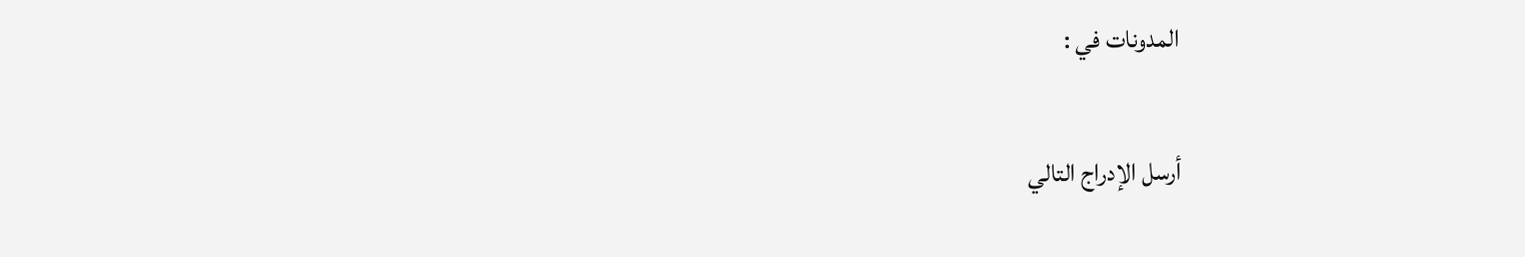المدونات في :

أرسل الإدراج التالي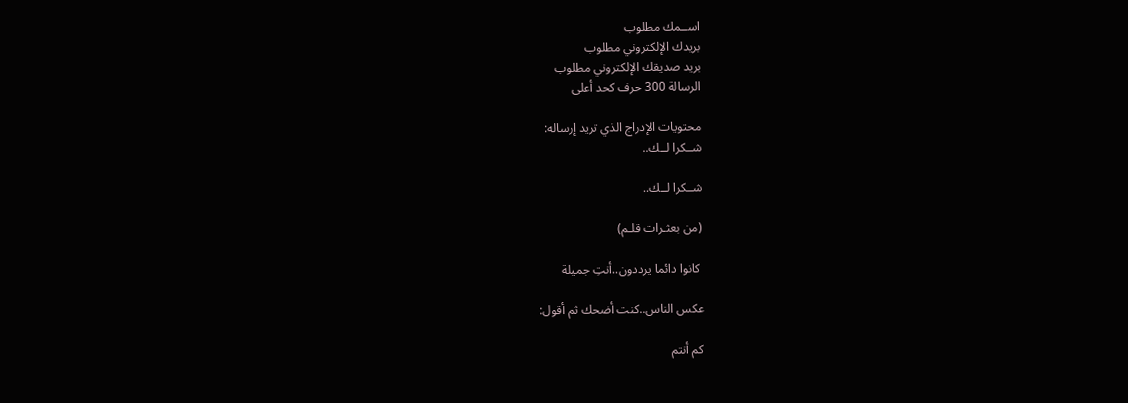اســمك مطلوب
بريدك الإلكتروني مطلوب
بريد صديقك الإلكتروني مطلوب
الرسالة 300 حرف كحد أعلى

محتويات الإدراج الذي تريد إرساله:
شــكرا لــك..

شــكرا لــك..

(من بعثـرات قلـم)

 كانوا دائما يرددون..أنتِ جميلة

عكس الناس..كنت أضحك ثم أقول:

كم أنتم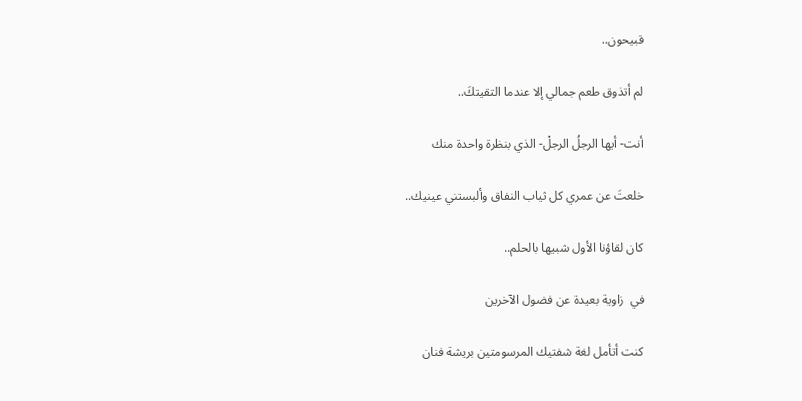قبيحون..

لم أتذوق طعم جمالي إلا عندما التقيتكَ..

أنت- أيها الرجلُ الرجلْ- الذي بنظرة واحدة منك

خلعتَ عن عمري كل ثياب النفاق وألبستني عينيك..

كان لقاؤنا الأول شبيها بالحلم..

في  زاوية بعيدة عن فضول الآخرين

كنت أتأمل لغة شفتيك المرسومتين بريشة فنان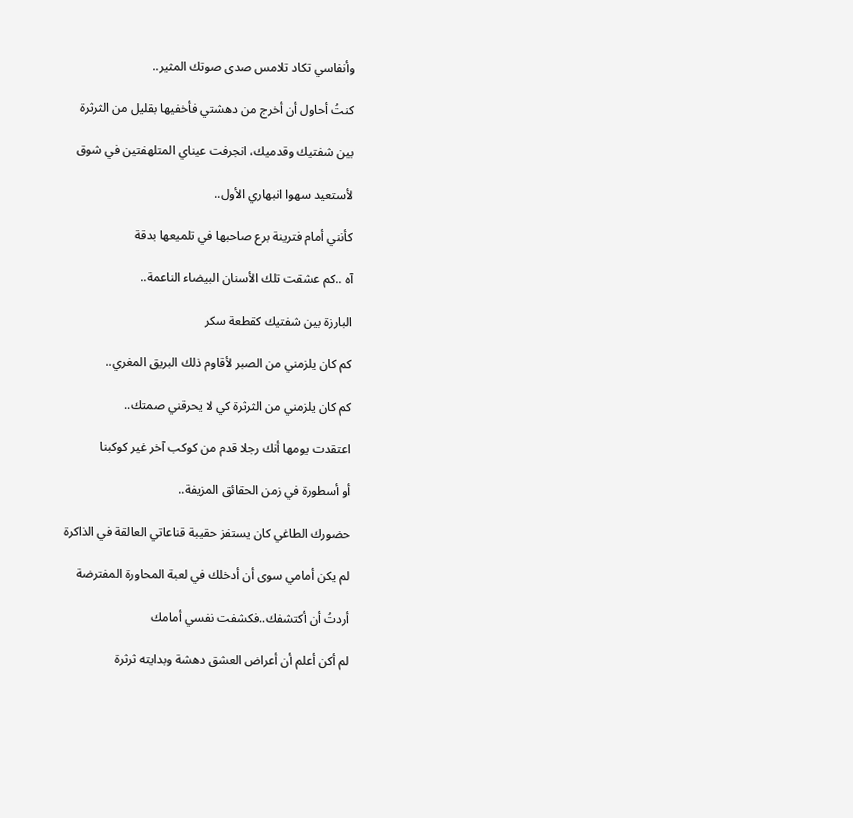وأنفاسي تكاد تلامس صدى صوتك المثير..

كنتُ أحاول أن أخرج من دهشتي فأخفيها بقليل من الثرثرة

بين شفتيك وقدميك، انجرفت عيناي المتلهفتين في شوق

لأستعيد سهوا انبهاري الأول..

كأنني أمام فترينة برع صاحبها في تلميعها بدقة

آه ..كم عشقت تلك الأسنان البيضاء الناعمة..

البارزة بين شفتيك كقطعة سكر

كم كان يلزمني من الصبر لأقاوم ذلك البريق المغري..

كم كان يلزمني من الثرثرة كي لا يحرقني صمتك..

اعتقدت يومها أنك رجلا قدم من كوكب آخر غير كوكبنا

أو أسطورة في زمن الحقائق المزيفة..

حضورك الطاغي كان يستفز حقيبة قناعاتي العالقة في الذاكرة

لم يكن أمامي سوى أن أدخلك في لعبة المحاورة المفترضة

أردتُ أن أكتشفك..فكشفت نفسي أمامك

لم أكن أعلم أن أعراض العشق دهشة وبدايته ثرثرة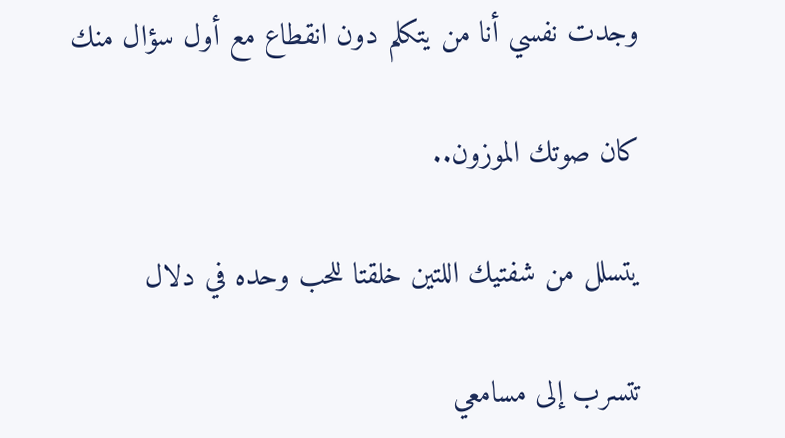وجدت نفسي أنا من يتكلم دون انقطاع مع أول سؤال منك

كان صوتك الموزون..

يتسلل من شفتيك اللتين خلقتا للحب وحده في دلال

تتسرب إلى مسامعي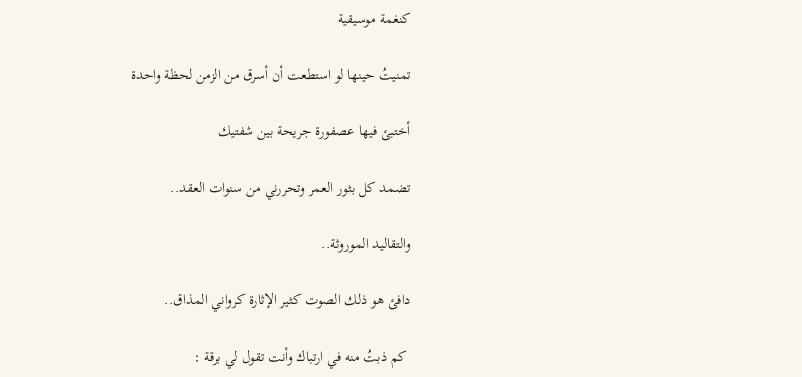كنغمة موسيقية

تمنيتُ حينها لو استطعت أن أسرق من الزمن لحظة واحدة

أختبئ فيها عصفورة جريحة بين شفتيك

تضمد كل بثور العمر وتحررني من سنوات العقد..

والتقاليد الموروثة..

دافئ هو ذلك الصوت كثير الإثارة كرواني المذاق..

 كم ذبتُ منه في ارتباك وأنت تقول لي برقة :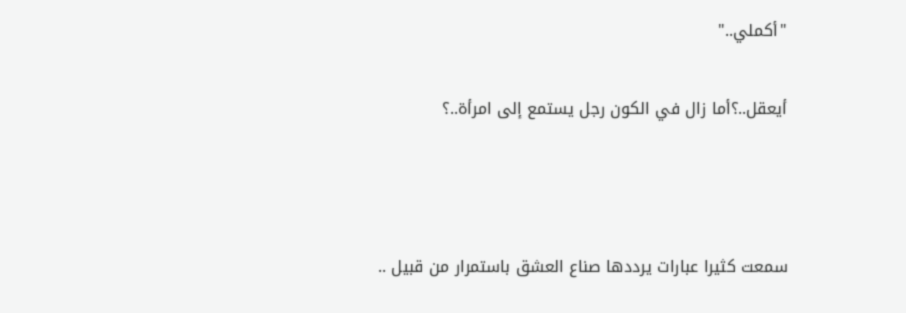"أكملي.."

أيعقل..؟أما زال في الكون رجل يستمع إلى امرأة..؟



سمعت كثيرا عبارات يرددها صناع العشق باستمرار من قبيل ..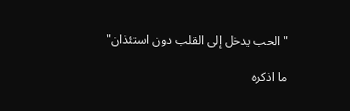"الحب يدخل إلى القلب دون استئذان"

ما اذكره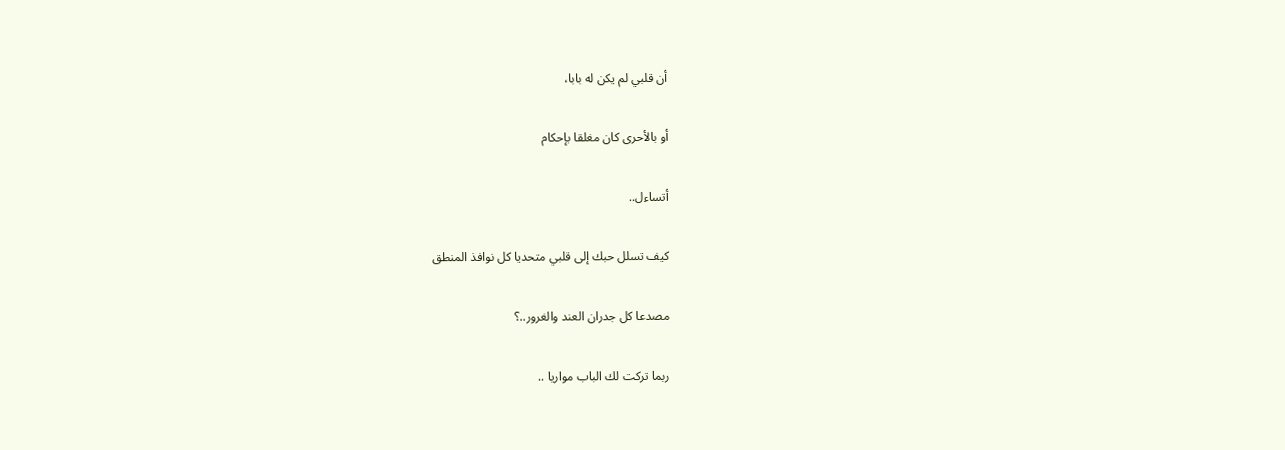أن قلبي لم يكن له بابا،

أو بالأحرى كان مغلقا بإحكام

أتساءل..

كيف تسلل حبك إلى قلبي متحديا كل نوافذ المنطق

مصدعا كل جدران العند والغرور..؟

ربما تركت لك الباب مواريا ..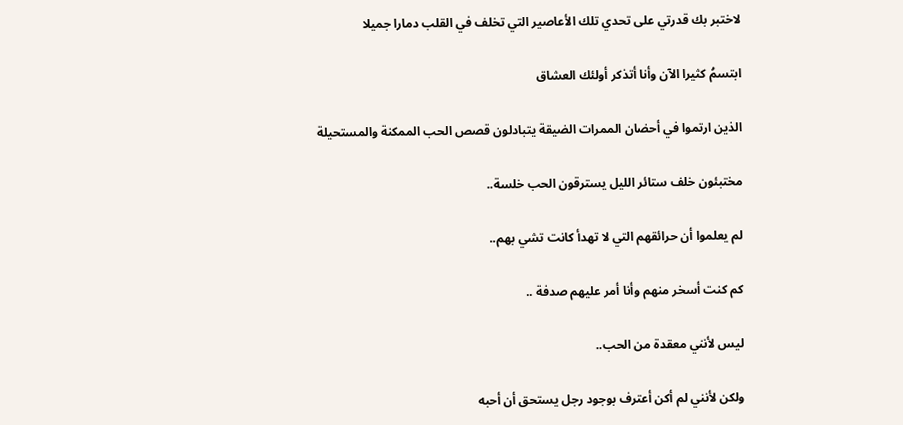لاختبر بك قدرتي على تحدي تلك الأعاصير التي تخلف في القلب دمارا جميلا

ابتسمُ كثيرا الآن وأنا أتذكر أولئك العشاق

الذين ارتموا في أحضان الممرات الضيقة يتبادلون قصص الحب الممكنة والمستحيلة

مختبئون خلف ستائر الليل يسترقون الحب خلسة..

لم يعلموا أن حرائقهم التي لا تهدأ كانت تشي بهم..

كم كنت أسخر منهم وأنا أمر عليهم صدفة ..

ليس لأنني معقدة من الحب..

ولكن لأنني لم أكن أعترف بوجود رجل يستحق أن أحبه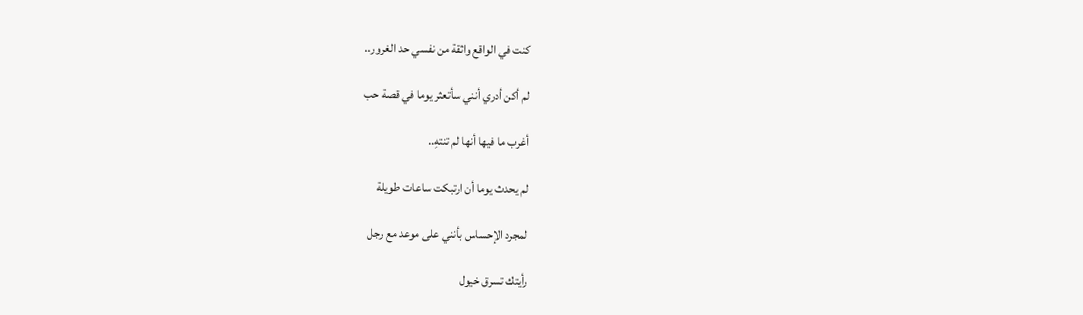كنت في الواقع واثقة من نفسي حد الغرور..

لم أكن أدري أنني سأتعثر يوما في قصة حب

أغرب ما فيها أنها لم تنتهِ..

لم يحدث يوما أن ارتبكت ساعات طويلة

لمجرد الإحساس بأنني على موعد مع رجل

رأيتك تسرق خيول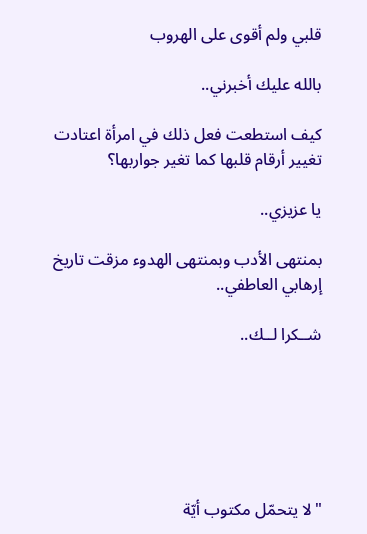قلبي ولم أقوى على الهروب

بالله عليك أخبرني..

كيف استطعت فعل ذلك في امرأة اعتادت تغيير أرقام قلبها كما تغير جواربها؟

يا عزيزي..

بمنتهى الأدب وبمنتهى الهدوء مزقت تاريخ إرهابي العاطفي..

شــكرا لــك..






"لا يتحمّل مكتوب أيّة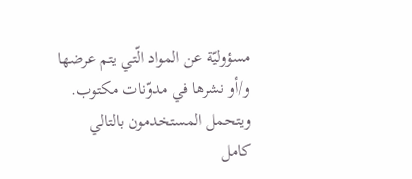مسؤوليّة عن المواد الّتي يتم عرضها و/أو نشرها في مدوّنات مكتوب. ويتحمل المستخدمون بالتالي كامل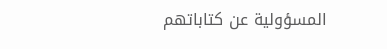المسؤولية عن كتاباتهم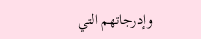وإدرجاتهم التي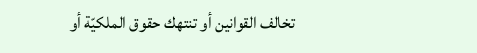تخالف القوانين أو تنتهك حقوق الملكيّة أو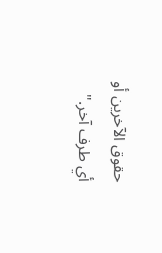حقوق الآخرين أو أي طرف آخر."